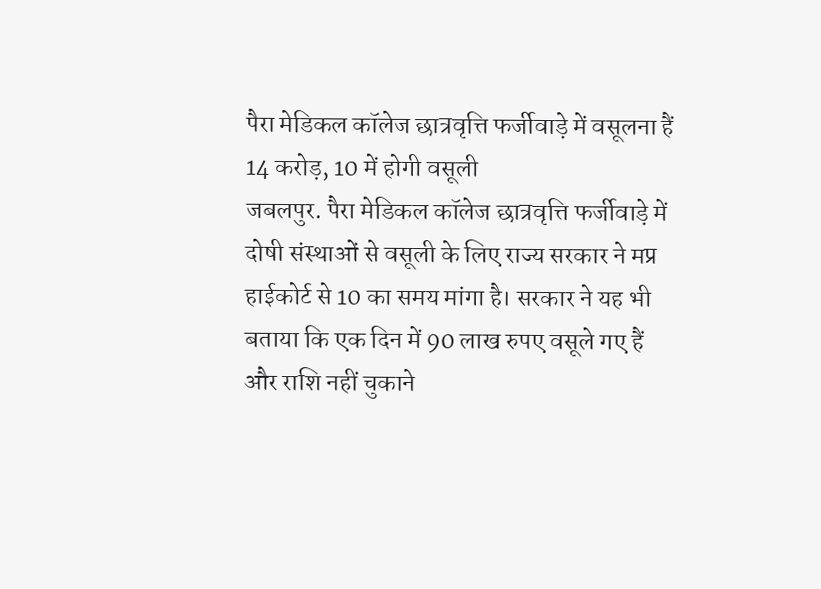पैरा मेडिकल कॉलेज छात्रवृत्ति फर्जीवाड़े में वसूलना हैं 14 करोड़, 10 में होगी वसूली
जबलपुर. पैरा मेडिकल कॉलेज छात्रवृत्ति फर्जीवाड़े में दोषी संस्थाओं से वसूली के लिए राज्य सरकार ने मप्र हाईकोर्ट से 10 का समय मांगा है। सरकार ने यह भी बताया कि एक दिन में 90 लाख रुपए वसूले गए हैं और राशि नहीं चुकाने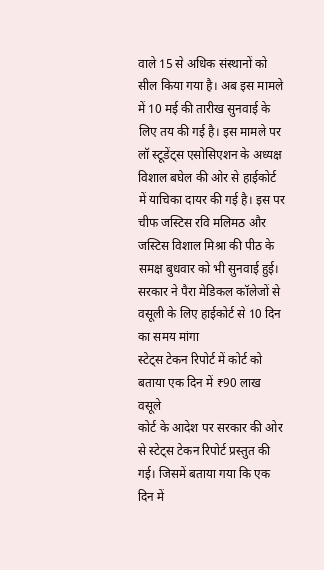वाले 15 से अधिक संस्थानों को सील किया गया है। अब इस मामले में 10 मई की तारीख सुनवाई के लिए तय की गई है। इस मामले पर लॉ स्टूडेंट्स एसोसिएशन के अध्यक्ष विशाल बघेल की ओर से हाईकोर्ट में याचिका दायर की गई है। इस पर चीफ जस्टिस रवि मलिमठ और जस्टिस विशाल मिश्रा की पीठ के समक्ष बुधवार को भी सुनवाई हुई।
सरकार ने पैरा मेडिकल कॉलेजों से वसूली के लिए हाईकोर्ट से 10 दिन का समय मांगा
स्टेट्स टेकन रिपोर्ट में कोर्ट को बताया एक दिन में ₹90 लाख वसूले
कोर्ट के आदेश पर सरकार की ओर से स्टेट्स टेकन रिपोर्ट प्रस्तुत की गई। जिसमें बताया गया कि एक दिन में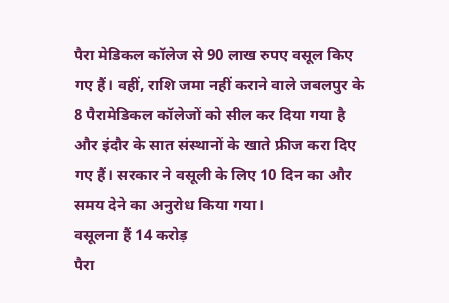पैरा मेडिकल कॉलेज से 90 लाख रुपए वसूल किए गए हैं। वहीं, राशि जमा नहीं कराने वाले जबलपुर के 8 पैरामेडिकल कॉलेजों को सील कर दिया गया है और इंदौर के सात संस्थानों के खाते फ्रीज करा दिए गए हैं। सरकार ने वसूली के लिए 10 दिन का और समय देने का अनुरोध किया गया।
वसूलना हैं 14 करोड़
पैरा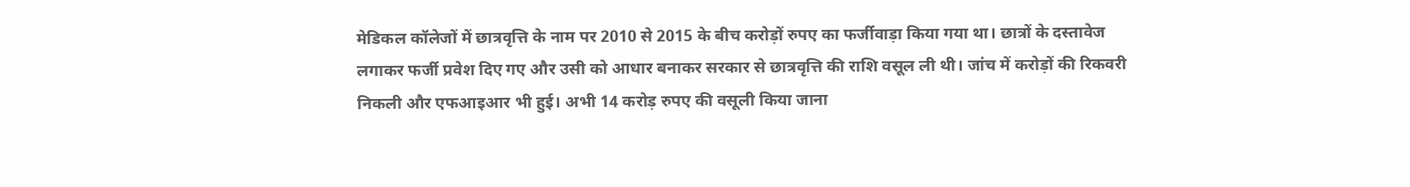मेडिकल कॉलेजों में छात्रवृत्ति के नाम पर 2010 से 2015 के बीच करोड़ों रुपए का फर्जीवाड़ा किया गया था। छात्रों के दस्तावेज लगाकर फर्जी प्रवेश दिए गए और उसी को आधार बनाकर सरकार से छात्रवृत्ति की राशि वसूल ली थी। जांच में करोड़ों की रिकवरी निकली और एफआइआर भी हुई। अभी 14 करोड़ रुपए की वसूली किया जाना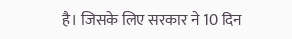है। जिसके लिए सरकार ने 10 दिन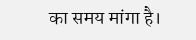का समय मांगा है।